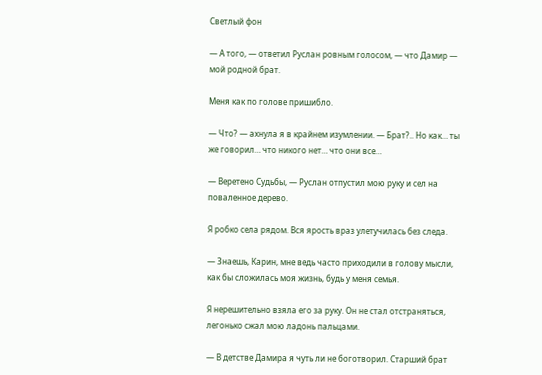Светлый фон

— А того, — ответил Руслан ровным голосом, — что Дамир — мой родной брат.

Меня как по голове пришибло.

— Что? — ахнула я в крайнем изумлении. — Брат?.. Но как… ты же говорил… что никого нет… что они все…

— Веретено Судьбы, — Руслан отпустил мою руку и сел на поваленное дерево.

Я робко села рядом. Вся ярость враз улетучилась без следа.

— Знаешь, Карин, мне ведь часто приходили в голову мысли, как бы сложилась моя жизнь, будь у меня семья.

Я нерешительно взяла его за руку. Он не стал отстраняться, легонько сжал мою ладонь пальцами.

— В детстве Дамира я чуть ли не боготворил. Старший брат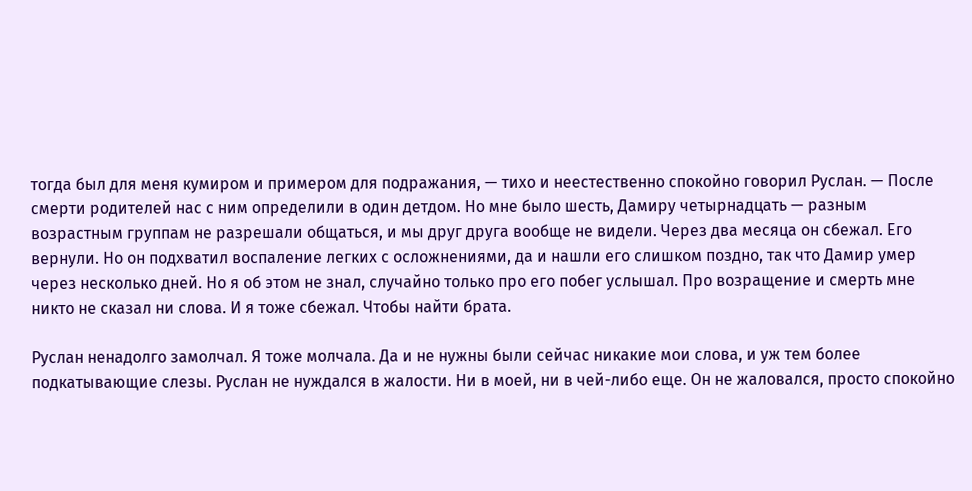тогда был для меня кумиром и примером для подражания, — тихо и неестественно спокойно говорил Руслан. — После смерти родителей нас с ним определили в один детдом. Но мне было шесть, Дамиру четырнадцать — разным возрастным группам не разрешали общаться, и мы друг друга вообще не видели. Через два месяца он сбежал. Его вернули. Но он подхватил воспаление легких с осложнениями, да и нашли его слишком поздно, так что Дамир умер через несколько дней. Но я об этом не знал, случайно только про его побег услышал. Про возращение и смерть мне никто не сказал ни слова. И я тоже сбежал. Чтобы найти брата.

Руслан ненадолго замолчал. Я тоже молчала. Да и не нужны были сейчас никакие мои слова, и уж тем более подкатывающие слезы. Руслан не нуждался в жалости. Ни в моей, ни в чей-либо еще. Он не жаловался, просто спокойно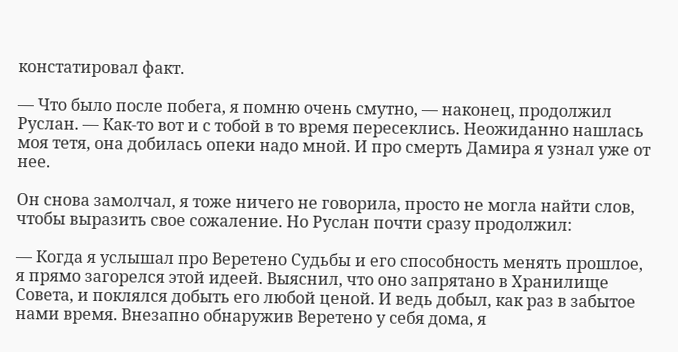констатировал факт.

— Что было после побега, я помню очень смутно, — наконец, продолжил Руслан. — Как-то вот и с тобой в то время пересеклись. Неожиданно нашлась моя тетя, она добилась опеки надо мной. И про смерть Дамира я узнал уже от нее.

Он снова замолчал, я тоже ничего не говорила, просто не могла найти слов, чтобы выразить свое сожаление. Но Руслан почти сразу продолжил:

— Когда я услышал про Веретено Судьбы и его способность менять прошлое, я прямо загорелся этой идеей. Выяснил, что оно запрятано в Хранилище Совета, и поклялся добыть его любой ценой. И ведь добыл, как раз в забытое нами время. Внезапно обнаружив Веретено у себя дома, я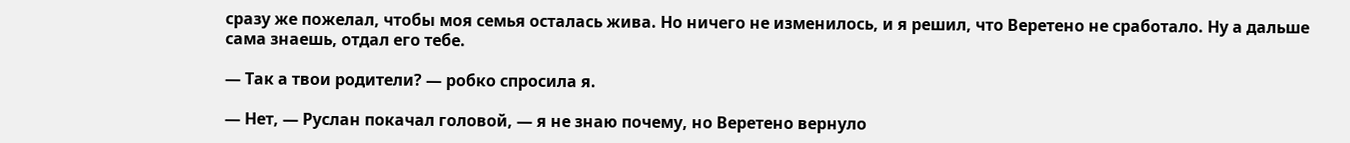сразу же пожелал, чтобы моя семья осталась жива. Но ничего не изменилось, и я решил, что Веретено не сработало. Ну а дальше сама знаешь, отдал его тебе.

— Так а твои родители? — робко спросила я.

— Нет, — Руслан покачал головой, — я не знаю почему, но Веретено вернуло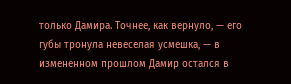только Дамира. Точнее, как вернуло, — его губы тронула невеселая усмешка, — в измененном прошлом Дамир остался в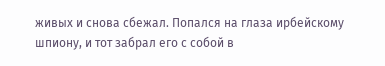живых и снова сбежал. Попался на глаза ирбейскому шпиону, и тот забрал его с собой в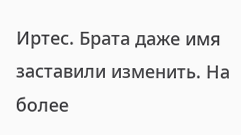Иртес. Брата даже имя заставили изменить. На более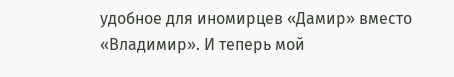удобное для иномирцев «Дамир» вместо «Владимир». И теперь мой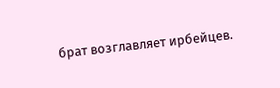брат возглавляет ирбейцев.